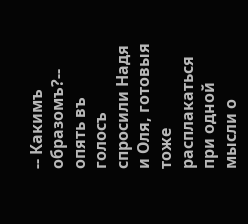-- Какимъ образомъ?-- опять въ голосъ спросили Надя и Оля, готовыя тоже расплакаться при одной мысли о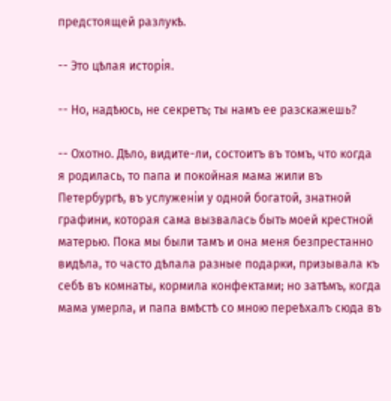предстоящей разлукѣ.

-- Это цѣлая исторія.

-- Но, надѣюсь, не секретъ; ты намъ ее разскажешь?

-- Охотно. Дѣло, видите-ли, состоитъ въ томъ, что когда я родилась, то папа и покойная мама жили въ Петербургѣ, въ услуженіи у одной богатой, знатной графини, которая сама вызвалась быть моей крестной матерью. Пока мы были тамъ и она меня безпрестанно видѣла, то часто дѣлала разные подарки, призывала къ себѣ въ комнаты, кормила конфектами; но затѣмъ, когда мама умерла, и папа вмѣстѣ со мною переѣхалъ сюда въ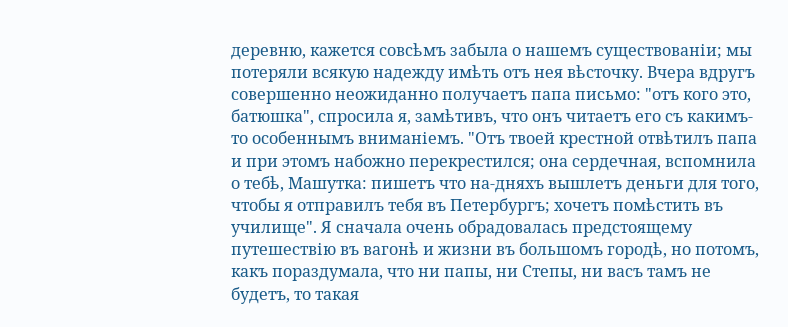деревню, кажется совсѣмъ забыла о нашемъ существованіи; мы потеряли всякую надежду имѣть отъ нея вѣсточку. Вчера вдругъ совершенно неожиданно получаетъ папа письмо: "отъ кого это, батюшка", спросила я, замѣтивъ, что онъ читаетъ его съ какимъ-то особеннымъ вниманіемъ. "Отъ твоей крестной отвѣтилъ папа и при этомъ набожно перекрестился; она сердечная, вспомнила о тебѣ, Машутка: пишетъ что на-дняхъ вышлетъ деньги для того, чтобы я отправилъ тебя въ Петербургъ; хочетъ помѣстить въ училище". Я сначала очень обрадовалась предстоящему путешествію въ вагонѣ и жизни въ большомъ городѣ, но потомъ, какъ пораздумала, что ни папы, ни Степы, ни васъ тамъ не будетъ, то такая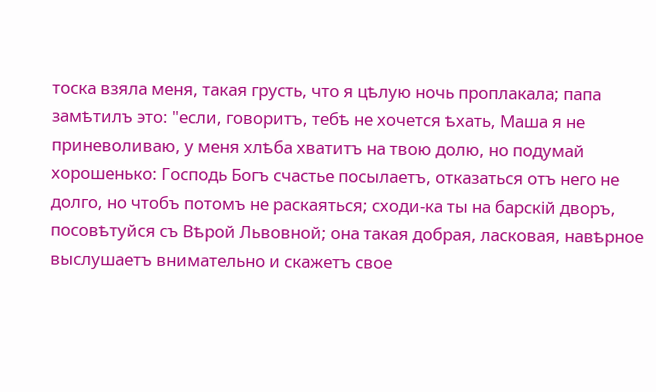тоска взяла меня, такая грусть, что я цѣлую ночь проплакала; папа замѣтилъ это: "если, говоритъ, тебѣ не хочется ѣхать, Маша я не приневоливаю, у меня хлѣба хватитъ на твою долю, но подумай хорошенько: Господь Богъ счастье посылаетъ, отказаться отъ него не долго, но чтобъ потомъ не раскаяться; сходи-ка ты на барскій дворъ, посовѣтуйся съ Вѣрой Львовной; она такая добрая, ласковая, навѣрное выслушаетъ внимательно и скажетъ свое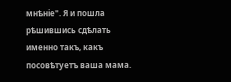мнѣніе". Я и пошла рѣшившись сдѣлать именно такъ, какъ посовѣтуетъ ваша мама.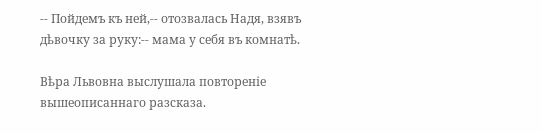-- Пойдемъ къ ней,-- отозвалась Надя, взявъ дѣвочку за руку:-- мама у себя въ комнатѣ.

Вѣра Львовна выслушала повтореніе вышеописаннаго разсказа.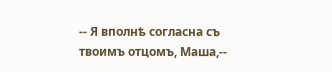-- Я вполнѣ согласна съ твоимъ отцомъ, Маша,--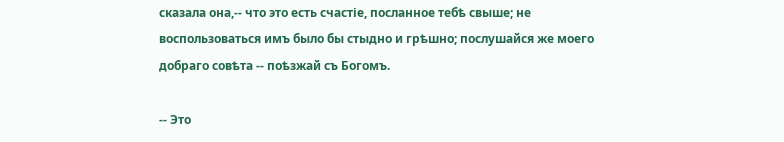сказала она,-- что это есть счастіе, посланное тебѣ свыше; не воспользоваться имъ было бы стыдно и грѣшно; послушайся же моего добраго совѣта -- поѣзжай съ Богомъ.

-- Это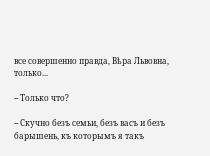все совершенно правда, Вѣра Львовна, только...

-- Только что?

-- Скучно безъ семьи, безъ васъ и безъ барышень, къ которымъ я такъ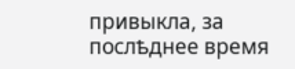привыкла, за послѣднее время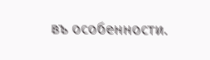въ особенности.